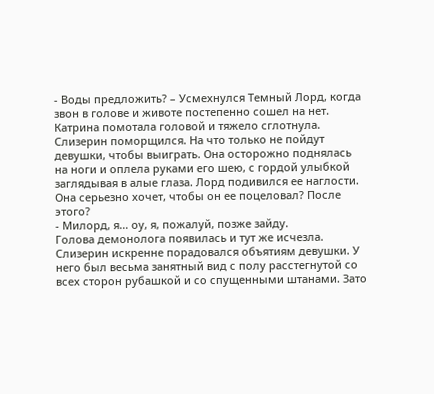- Воды предложить? – Усмехнулся Темный Лорд, когда звон в голове и животе постепенно сошел на нет.
Катрина помотала головой и тяжело сглотнула. Слизерин поморщился. На что только не пойдут девушки, чтобы выиграть. Она осторожно поднялась на ноги и оплела руками его шею, с гордой улыбкой заглядывая в алые глаза. Лорд подивился ее наглости. Она серьезно хочет, чтобы он ее поцеловал? После этого?
- Милорд, я… оу, я, пожалуй, позже зайду.
Голова демонолога появилась и тут же исчезла. Слизерин искренне порадовался объятиям девушки. У него был весьма занятный вид с полу расстегнутой со всех сторон рубашкой и со спущенными штанами. Зато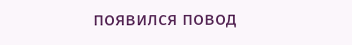появился повод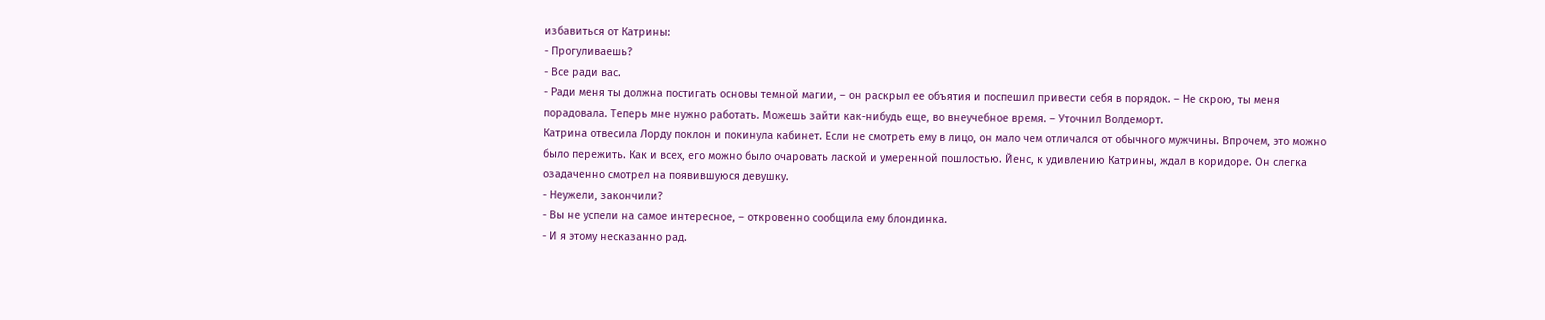избавиться от Катрины:
- Прогуливаешь?
- Все ради вас.
- Ради меня ты должна постигать основы темной магии, – он раскрыл ее объятия и поспешил привести себя в порядок. – Не скрою, ты меня порадовала. Теперь мне нужно работать. Можешь зайти как-нибудь еще, во внеучебное время. – Уточнил Волдеморт.
Катрина отвесила Лорду поклон и покинула кабинет. Если не смотреть ему в лицо, он мало чем отличался от обычного мужчины. Впрочем, это можно было пережить. Как и всех, его можно было очаровать лаской и умеренной пошлостью. Йенс, к удивлению Катрины, ждал в коридоре. Он слегка озадаченно смотрел на появившуюся девушку.
- Неужели, закончили?
- Вы не успели на самое интересное, – откровенно сообщила ему блондинка.
- И я этому несказанно рад.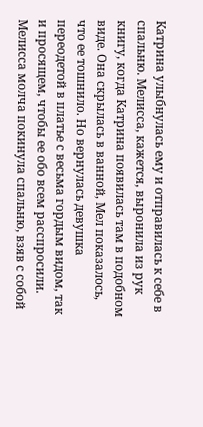Катрина улыбнулась ему и отправилась к себе в спальню. Мелисса, кажется, выронила из рук книгу, когда Катрина появилась там в подобном виде. Она скрылась в ванной, Мел показалось, что ее тошнило. Но вернулась девушка переодетой в платье с весьма гордым видом, так и просящем, чтобы ее обо всем расспросили. Мелисса молча покинула спальню, взяв с собой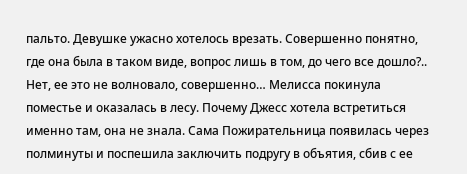пальто. Девушке ужасно хотелось врезать. Совершенно понятно, где она была в таком виде, вопрос лишь в том, до чего все дошло?.. Нет, ее это не волновало, совершенно… Мелисса покинула поместье и оказалась в лесу. Почему Джесс хотела встретиться именно там, она не знала. Сама Пожирательница появилась через полминуты и поспешила заключить подругу в объятия, сбив с ее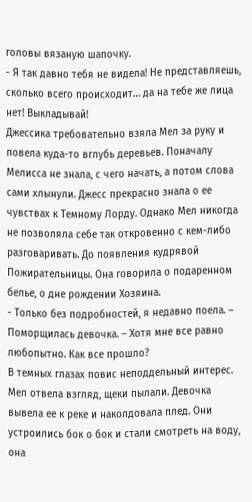головы вязаную шапочку.
- Я так давно тебя не видела! Не представляешь, сколько всего происходит… да на тебе же лица нет! Выкладывай!
Джессика требовательно взяла Мел за руку и повела куда-то вглубь деревьев. Поначалу Мелисса не знала, с чего начать, а потом слова сами хлынули. Джесс прекрасно знала о ее чувствах к Темному Лорду. Однако Мел никогда не позволяла себе так откровенно с кем-либо разговаривать. До появления кудрявой Пожирательницы. Она говорила о подаренном белье, о дне рождении Хозяина.
- Только без подробностей, я недавно поела. – Поморщилась девочка. – Хотя мне все равно любопытно. Как все прошло?
В темных глазах повис неподдельный интерес. Мел отвела взгляд, щеки пылали. Девочка вывела ее к реке и наколдовала плед. Они устроились бок о бок и стали смотреть на воду, она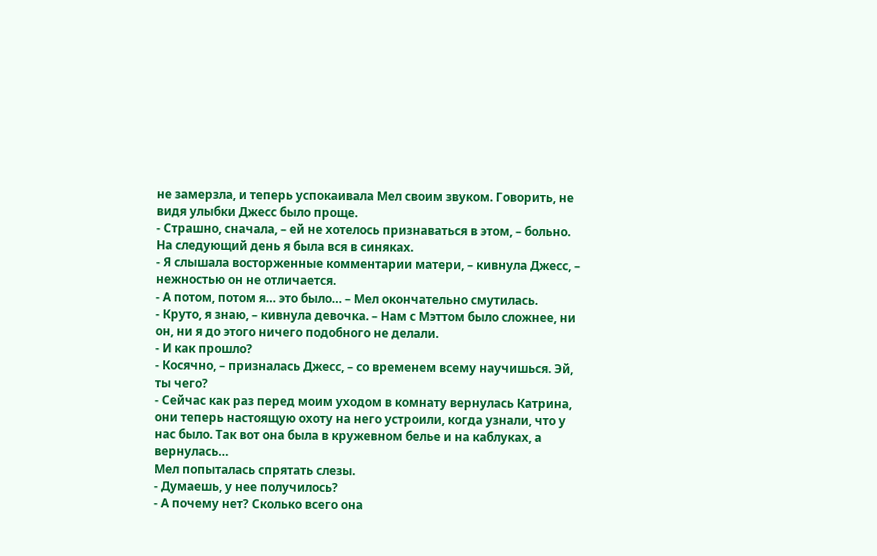не замерзла, и теперь успокаивала Мел своим звуком. Говорить, не видя улыбки Джесс было проще.
- Страшно, сначала, – ей не хотелось признаваться в этом, – больно. На следующий день я была вся в синяках.
- Я слышала восторженные комментарии матери, – кивнула Джесс, – нежностью он не отличается.
- А потом, потом я… это было… – Мел окончательно смутилась.
- Круто, я знаю, – кивнула девочка. – Нам с Мэттом было сложнее, ни он, ни я до этого ничего подобного не делали.
- И как прошло?
- Косячно, – призналась Джесс, – со временем всему научишься. Эй, ты чего?
- Сейчас как раз перед моим уходом в комнату вернулась Катрина, они теперь настоящую охоту на него устроили, когда узнали, что у нас было. Так вот она была в кружевном белье и на каблуках, а вернулась…
Мел попыталась спрятать слезы.
- Думаешь, у нее получилось?
- А почему нет? Сколько всего она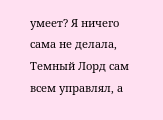умеет? Я ничего сама не делала, Темный Лорд сам всем управлял, а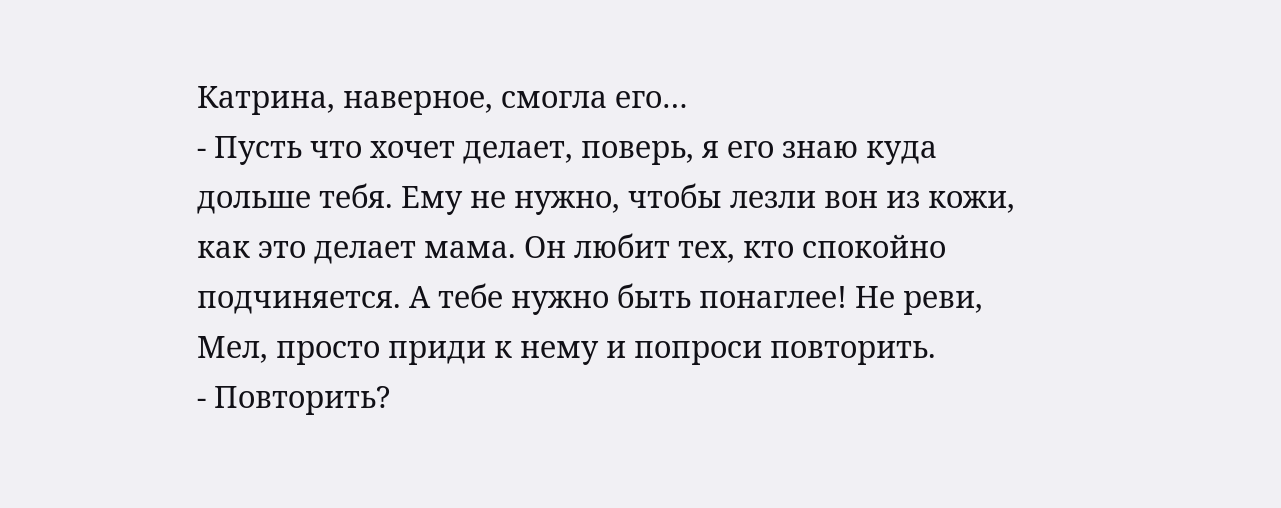Катрина, наверное, смогла его…
- Пусть что хочет делает, поверь, я его знаю куда дольше тебя. Ему не нужно, чтобы лезли вон из кожи, как это делает мама. Он любит тех, кто спокойно подчиняется. А тебе нужно быть понаглее! Не реви, Мел, просто приди к нему и попроси повторить.
- Повторить?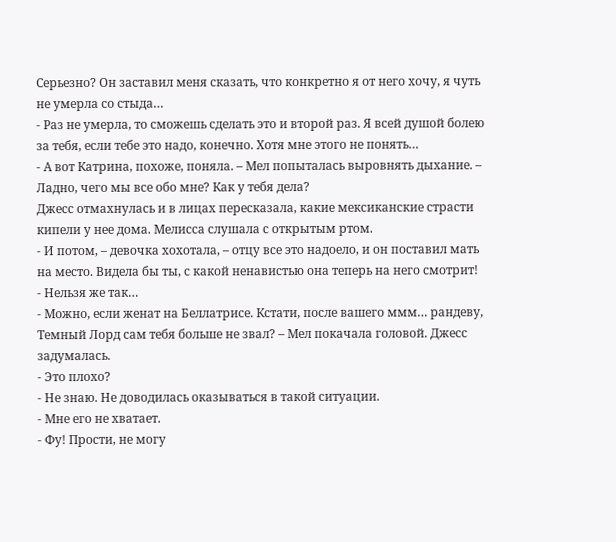Серьезно? Он заставил меня сказать, что конкретно я от него хочу, я чуть не умерла со стыда…
- Раз не умерла, то сможешь сделать это и второй раз. Я всей душой болею за тебя, если тебе это надо, конечно. Хотя мне этого не понять…
- А вот Катрина, похоже, поняла. – Мел попыталась выровнять дыхание. – Ладно, чего мы все обо мне? Как у тебя дела?
Джесс отмахнулась и в лицах пересказала, какие мексиканские страсти кипели у нее дома. Мелисса слушала с открытым ртом.
- И потом, – девочка хохотала, – отцу все это надоело, и он поставил мать на место. Видела бы ты, с какой ненавистью она теперь на него смотрит!
- Нельзя же так…
- Можно, если женат на Беллатрисе. Кстати, после вашего ммм… рандеву, Темный Лорд сам тебя больше не звал? – Мел покачала головой. Джесс задумалась.
- Это плохо?
- Не знаю. Не доводилась оказываться в такой ситуации.
- Мне его не хватает.
- Фу! Прости, не могу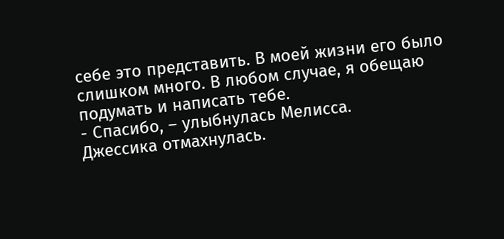себе это представить. В моей жизни его было слишком много. В любом случае, я обещаю подумать и написать тебе.
- Спасибо, – улыбнулась Мелисса.
Джессика отмахнулась.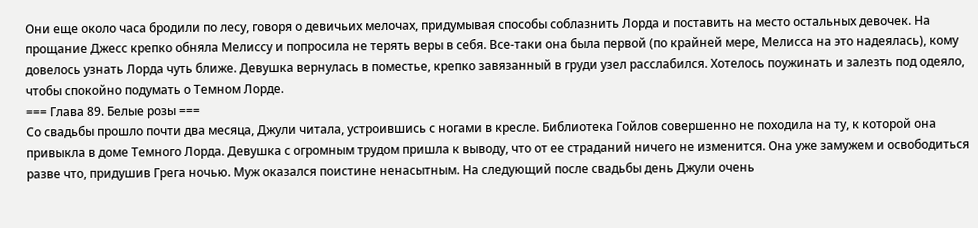Они еще около часа бродили по лесу, говоря о девичьих мелочах, придумывая способы соблазнить Лорда и поставить на место остальных девочек. На прощание Джесс крепко обняла Мелиссу и попросила не терять веры в себя. Все-таки она была первой (по крайней мере, Мелисса на это надеялась), кому довелось узнать Лорда чуть ближе. Девушка вернулась в поместье, крепко завязанный в груди узел расслабился. Хотелось поужинать и залезть под одеяло, чтобы спокойно подумать о Темном Лорде.
=== Глава 89. Белые розы ===
Со свадьбы прошло почти два месяца, Джули читала, устроившись с ногами в кресле. Библиотека Гойлов совершенно не походила на ту, к которой она привыкла в доме Темного Лорда. Девушка с огромным трудом пришла к выводу, что от ее страданий ничего не изменится. Она уже замужем и освободиться разве что, придушив Грега ночью. Муж оказался поистине ненасытным. На следующий после свадьбы день Джули очень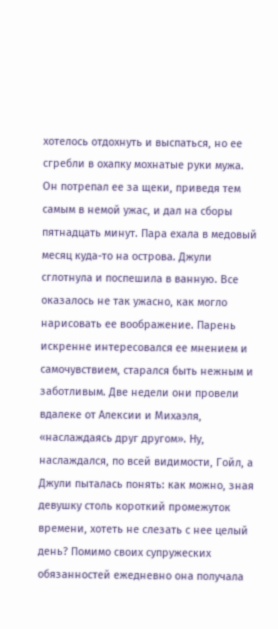хотелось отдохнуть и выспаться, но ее сгребли в охапку мохнатые руки мужа. Он потрепал ее за щеки, приведя тем самым в немой ужас, и дал на сборы пятнадцать минут. Пара ехала в медовый месяц куда-то на острова. Джули сглотнула и поспешила в ванную. Все оказалось не так ужасно, как могло нарисовать ее воображение. Парень искренне интересовался ее мнением и самочувствием, старался быть нежным и заботливым. Две недели они провели вдалеке от Алексии и Михаэля, «наслаждаясь друг другом». Ну, наслаждался, по всей видимости, Гойл, а Джули пыталась понять: как можно, зная девушку столь короткий промежуток времени, хотеть не слезать с нее целый день? Помимо своих супружеских обязанностей ежедневно она получала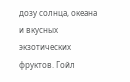дозу солнца, океана и вкусных экзотических фруктов. Гойл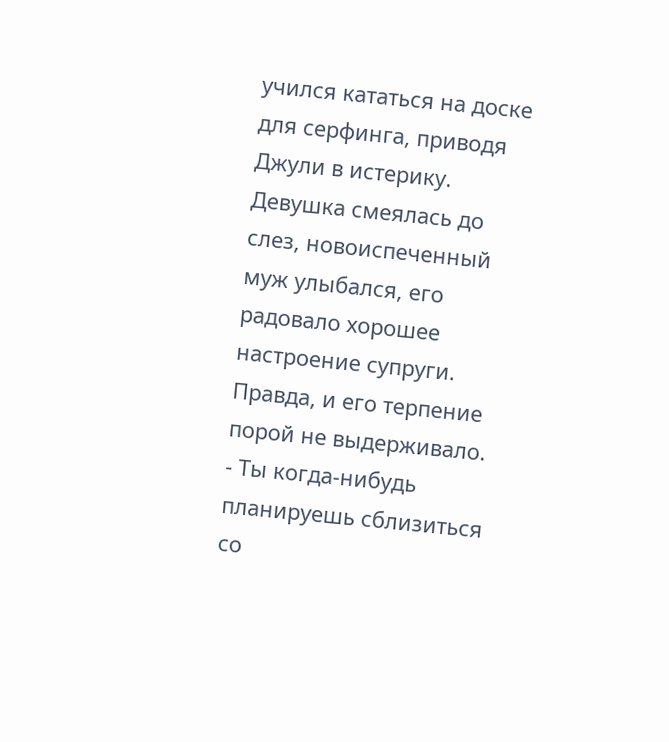учился кататься на доске для серфинга, приводя Джули в истерику. Девушка смеялась до слез, новоиспеченный муж улыбался, его радовало хорошее настроение супруги. Правда, и его терпение порой не выдерживало.
- Ты когда-нибудь планируешь сблизиться со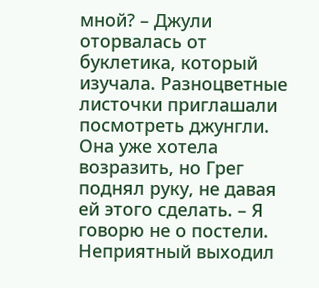мной? – Джули оторвалась от буклетика, который изучала. Разноцветные листочки приглашали посмотреть джунгли. Она уже хотела возразить, но Грег поднял руку, не давая ей этого сделать. – Я говорю не о постели.
Неприятный выходил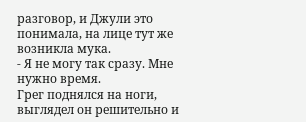разговор, и Джули это понимала, на лице тут же возникла мука.
- Я не могу так сразу. Мне нужно время.
Грег поднялся на ноги, выглядел он решительно и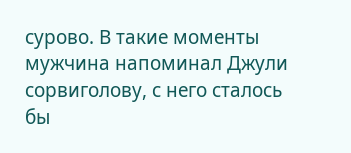сурово. В такие моменты мужчина напоминал Джули сорвиголову, с него сталось бы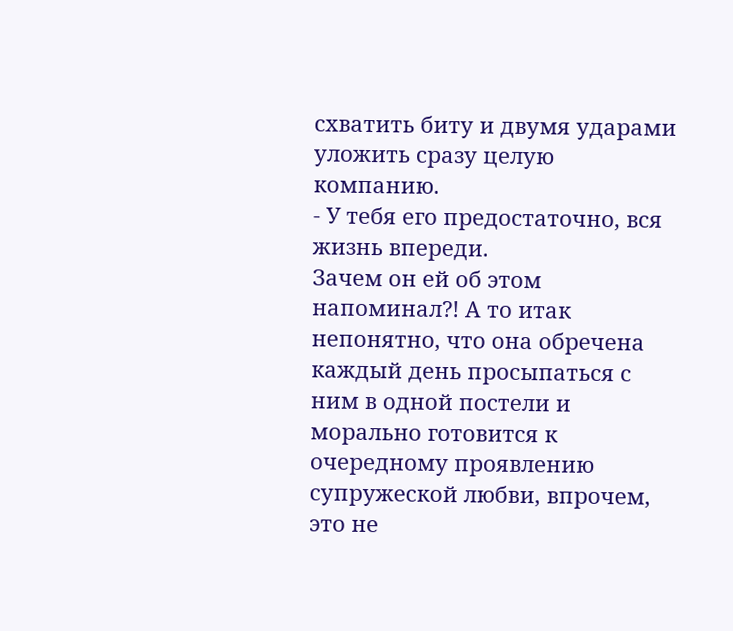схватить биту и двумя ударами уложить сразу целую компанию.
- У тебя его предостаточно, вся жизнь впереди.
Зачем он ей об этом напоминал?! А то итак непонятно, что она обречена каждый день просыпаться с ним в одной постели и морально готовится к очередному проявлению супружеской любви, впрочем, это не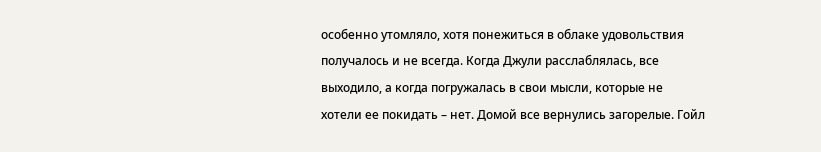особенно утомляло, хотя понежиться в облаке удовольствия получалось и не всегда. Когда Джули расслаблялась, все выходило, а когда погружалась в свои мысли, которые не хотели ее покидать – нет. Домой все вернулись загорелые. Гойл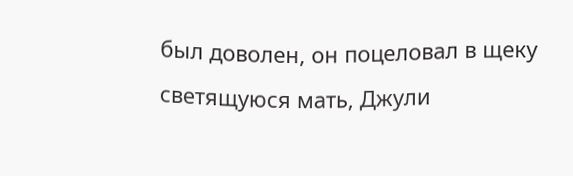был доволен, он поцеловал в щеку светящуюся мать, Джули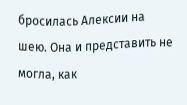бросилась Алексии на шею. Она и представить не могла, как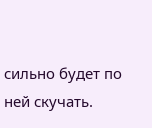сильно будет по ней скучать.